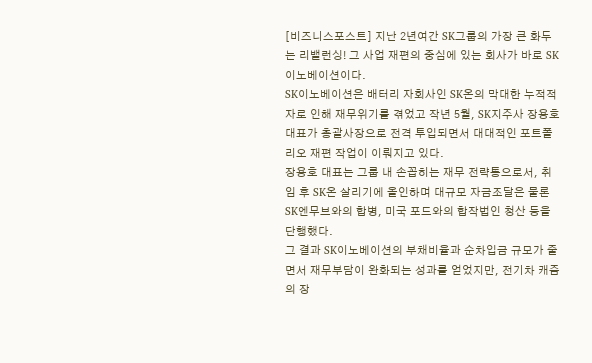[비즈니스포스트] 지난 2년여간 SK그룹의 가장 큰 화두는 리밸런싱! 그 사업 재편의 중심에 있는 회사가 바로 SK이노베이션이다.
SK이노베이션은 배터리 자회사인 SK온의 막대한 누적적자로 인해 재무위기를 겪었고 작년 5월, SK지주사 장용호 대표가 총괄사장으로 전격 투입되면서 대대적인 포트폴리오 재편 작업이 이뤄지고 있다.
장용호 대표는 그룹 내 손꼽히는 재무 전략통으로서, 취임 후 SK온 살리기에 올인하며 대규모 자금조달은 물론 SK엔무브와의 합병, 미국 포드와의 합작법인 청산 등을 단행했다.
그 결과 SK이노베이션의 부채비율과 순차입금 규모가 줄면서 재무부담이 완화되는 성과를 얻었지만, 전기차 캐즘의 장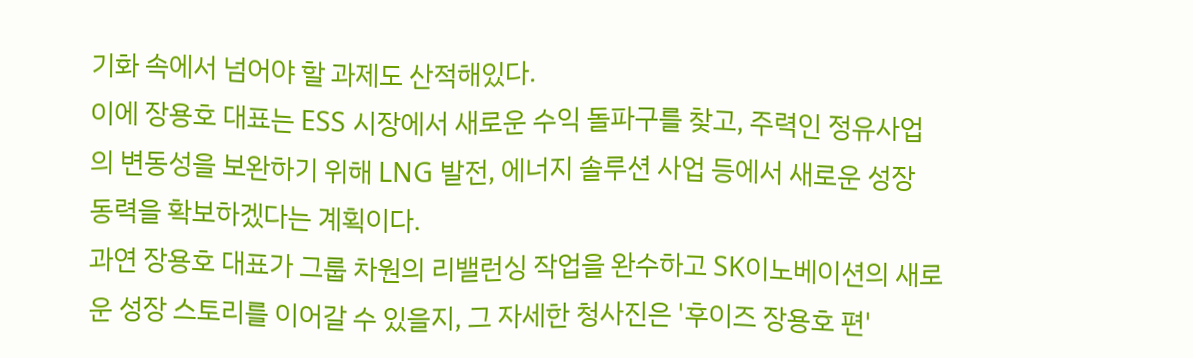기화 속에서 넘어야 할 과제도 산적해있다.
이에 장용호 대표는 ESS 시장에서 새로운 수익 돌파구를 찾고, 주력인 정유사업의 변동성을 보완하기 위해 LNG 발전, 에너지 솔루션 사업 등에서 새로운 성장 동력을 확보하겠다는 계획이다.
과연 장용호 대표가 그룹 차원의 리밸런싱 작업을 완수하고 SK이노베이션의 새로운 성장 스토리를 이어갈 수 있을지, 그 자세한 청사진은 '후이즈 장용호 편'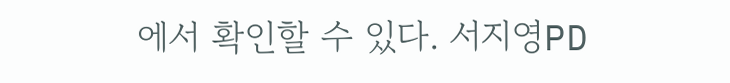에서 확인할 수 있다. 서지영PD